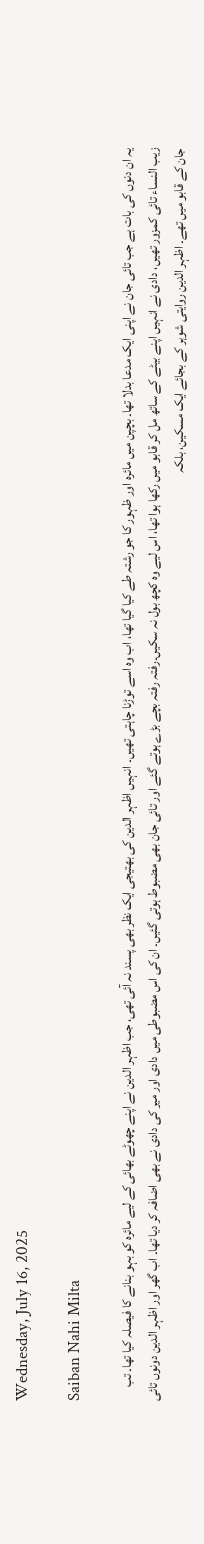Wednesday, July 16, 2025

Saiban Nahi Milta

یہ ان دنوں کی بات ہے جب تائی جان نے اپنی ایک مدعا بدلا تھا۔ بچپن میں مائرہ اور ظہور کا جو رشتہ طے کیا گیا تھا، اب وہ اسے توڑنا چاہتی تھیں۔ انہیں اظہر الدین کی بھتیجی ایک نظر بھی پسند نہ آئی تھی، جب اظہر الدین نے اپنے چھوٹے بھائی کے لیے مائرہ کو بہو بنانے کا فیصلہ کیا تھا۔ تب زیب النساء تائی کمزور تھیں، دادی نے انہیں اپنے بیٹے کے ساتھ مل کر قابو میں رکھا ہوا تھا، اس لیے وہ کچھ بول نہ سکیں۔رفتہ رفتہ بچے بڑے ہوتے گئے اور تائی جان بھی مضبوط ہوتی گئیں۔ ان کی اس مضبوطی میں دادی اور میر کی دادی نے بھی اضافہ کر دیا تھا۔ اب گھر اور اظہر الدین دونوں تائی جان کے قابو میں تھے۔ اظہر الدین روایتی شوہر کے بجائے ایک مسکین، بلکہ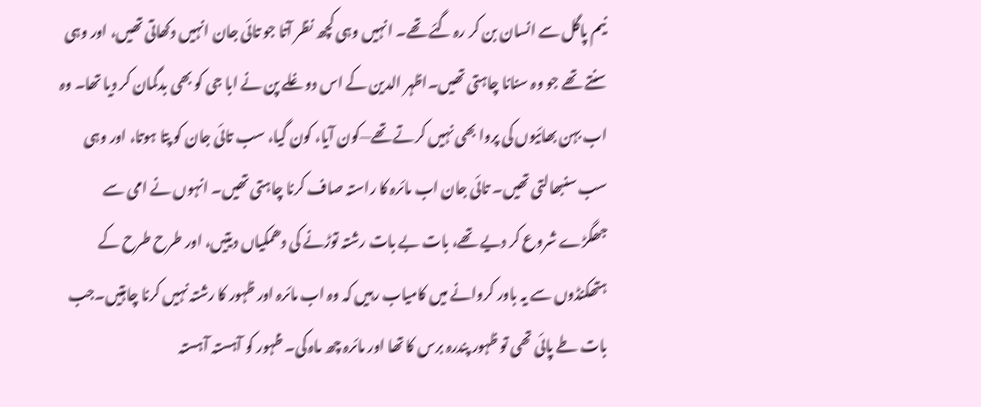نیم پاگل سے انسان بن کر رہ گئے تھے۔ انہیں وہی کچھ نظر آتا جو تائی جان انہیں دکھاتی تھیں، اور وہی سنتے تھے جو وہ سنانا چاہتی تھیں۔اظہر الدین کے اس دوغلے پن نے ابا جی کو بھی بدگمان کر دیا تھا۔ وہ اب بہن بھائیوں کی پروا بھی نہیں کرتے تھے—کون آیا، کون گیا، سب تائی جان کو پتا ہوتا، اور وہی سب سنبھالتی تھیں۔ تائی جان اب مائرہ کا راستہ صاف کرنا چاہتی تھیں۔ انہوں نے امی سے جھگڑے شروع کر دیے تھے، بات بے بات رشتہ توڑنے کی دھمکیاں دیتیں، اور طرح طرح کے ہتھکنڈوں سے یہ باور کروانے میں کامیاب رہیں کہ وہ اب مائرہ اور ظہور کا رشتہ نہیں کرنا چاہتیں۔جب بات طے پائی تھی تو ظہور پندرہ برس کا تھا اور مائرہ چھ ماہ کی۔ ظہور کو آہستہ آہستہ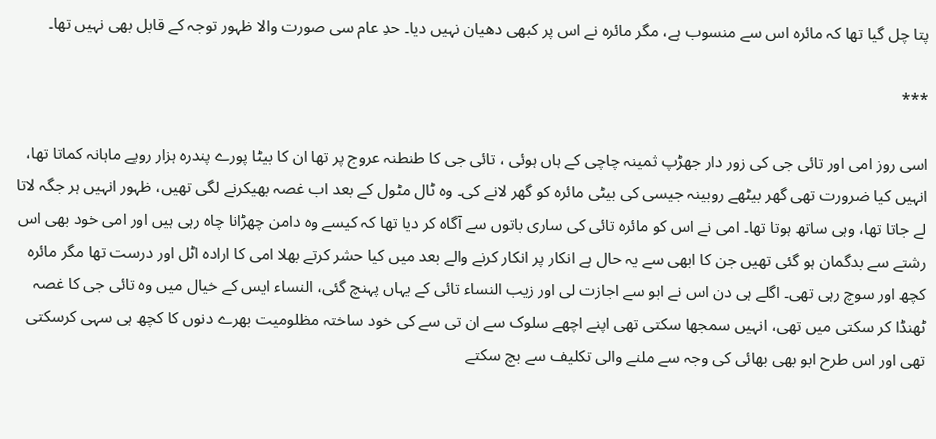پتا چل گیا تھا کہ مائرہ اس سے منسوب ہے، مگر مائرہ نے اس پر کبھی دھیان نہیں دیا۔ حدِ عام سی صورت والا ظہور توجہ کے قابل بھی نہیں تھا۔

***

اسی روز امی اور تائی جی کی زور دار جھڑپ ثمینہ چاچی کے ہاں ہوئی ، تائی جی کا طنطنہ عروج پر تھا ان کا بیٹا پورے پندرہ ہزار روپے ماہانہ کماتا تھا، انہیں کیا ضرورت تھی گھر بیٹھے روبینہ جیسی کی بیٹی مائرہ کو گھر لانے کی۔ وہ ٹال مٹول کے بعد اب غصہ بھیکرنے لگی تھیں، ظہور انہیں ہر جگہ لاتا لے جاتا تھا، وہی ساتھ ہوتا تھا۔ امی نے اس کو مائرہ تائی کی ساری باتوں سے آگاہ کر دیا تھا کہ کیسے وہ دامن چھڑانا چاہ رہی ہیں اور امی خود بھی اس رشتے سے بدگمان ہو گئی تھیں جن کا ابھی سے یہ حال ہے انکار پر انکار کرنے والے بعد میں کیا حشر کرتے بھلا امی کا ارادہ اٹل اور درست تھا مگر مائرہ کچھ اور سوچ رہی تھی۔ اگلے ہی دن اس نے ابو سے اجازت لی اور زیب النساء تائی کے یہاں پہنچ گئی، النساء ایس کے خیال میں وہ تائی جی کا غصہ ٹھنڈا کر سکتی میں تھی، انہیں سمجھا سکتی تھی اپنے اچھے سلوک سے ان تی سے کی خود ساختہ مظلومیت بھرے دنوں کا کچھ ہی سہی کرسکتی تھی اور اس طرح ابو بھی بھائی کی وجہ سے ملنے والی تکلیف سے بچ سکتے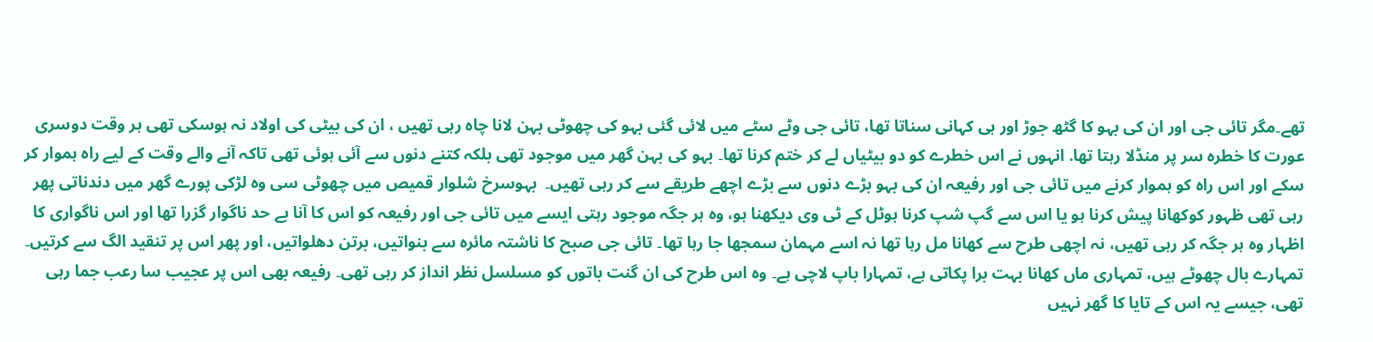تھے۔مگر تائی جی اور ان کی بہو کا گٹھ جوڑ اور ہی کہانی سناتا تھا، تائی جی وٹے سٹے میں لائی گئی بہو کی چھوٹی بہن لانا چاہ رہی تھیں ، ان کی بیٹی کی اولاد نہ ہوسکی تھی ہر وقت دوسری عورت کا خطرہ سر پر منڈلا رہتا تھا. انہوں نے اس خطرے کو دو بیٹیاں لے کر ختم کرنا تھا۔ بہو کی بہن گھر میں موجود تھی بلکہ کتنے دنوں سے آئی ہوئی تھی تاکہ آنے والے وقت کے لیے راہ ہموار کر سکے اور اس راہ کو ہموار کرنے میں تائی جی اور رفیعہ ان کی بہو بڑے دنوں سے بڑے اچھے طریقے سے کر رہی تھیں۔  بہوسرخ شلوار قمیص میں چھوٹی سی وہ لڑکی پورے گھر میں دندناتی پھر رہی تھی ظہور کوکھانا پیش کرنا ہو یا اس سے گپ شپ کرنا ہوٹل کے ٹی وی دیکھنا ہو، وہ ہر جگہ موجود رہتی ایسے میں تائی جی اور رفیعہ کو اس کا آنا بے حد ناگوار گزرا تھا اور اس ناگواری کا اظہار وہ ہر جگہ کر رہی تھیں، نہ اچھی طرح سے کھانا مل رہا تھا نہ اسے مہمان سمجھا جا رہا تھا۔ تائی جی صبح کا ناشتہ مائرہ سے بنواتیں، برتن دھلواتیں، اور پھر اس پر تنقید الگ سے کرتیں۔ تمہارے بال چھوٹے ہیں، تمہاری ماں کھانا بہت برا پکاتی ہے، تمہارا باپ لاچی ہے۔ وہ اس طرح کی ان گنت باتوں کو مسلسل نظر انداز کر رہی تھی۔ رفیعہ بھی اس پر عجیب سا رعب جما رہی تھی، جیسے یہ اس کے تایا کا گھر نہیں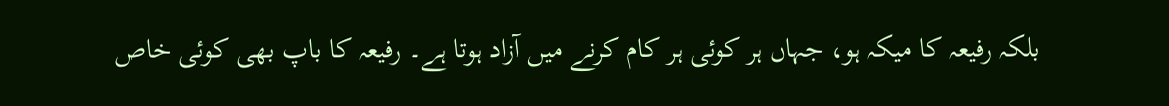بلکہ رفیعہ کا میکہ ہو، جہاں ہر کوئی ہر کام کرنے میں آزاد ہوتا ہے۔ رفیعہ کا باپ بھی کوئی خاص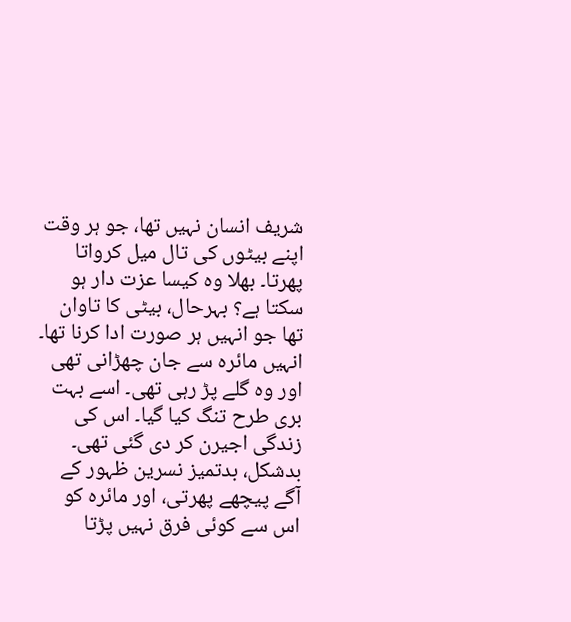شریف انسان نہیں تھا، جو ہر وقت اپنے بیٹوں کی تال میل کرواتا پھرتا۔ بھلا وہ کیسا عزت دار ہو سکتا ہے؟ بہرحال، بیٹی کا تاوان تھا جو انہیں ہر صورت ادا کرنا تھا۔ انہیں مائرہ سے جان چھڑانی تھی اور وہ گلے پڑ رہی تھی۔ اسے بہت بری طرح تنگ کیا گیا۔ اس کی زندگی اجیرن کر دی گئی تھی۔ بدشکل، بدتمیز نسرین ظہور کے آگے پیچھے پھرتی، اور مائرہ کو اس سے کوئی فرق نہیں پڑتا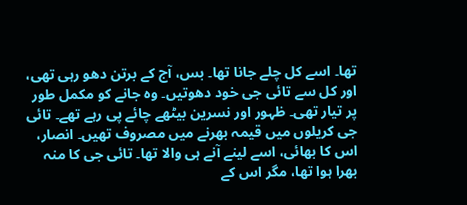تھا۔ اسے کل چلے جانا تھا۔ بس، آج کے برتن دھو رہی تھی، اور کل سے تائی جی خود دھوتیں۔ وہ جانے کو مکمل طور پر تیار تھی۔ ظہور اور نسرین بیٹھے چائے پی رہے تھے۔ تائی جی کریلوں میں قیمہ بھرنے میں مصروف تھیں۔ انصار، اس کا بھائی، اسے لینے آنے ہی والا تھا۔ تائی جی کا منہ بھرا ہوا تھا، مگر اس کے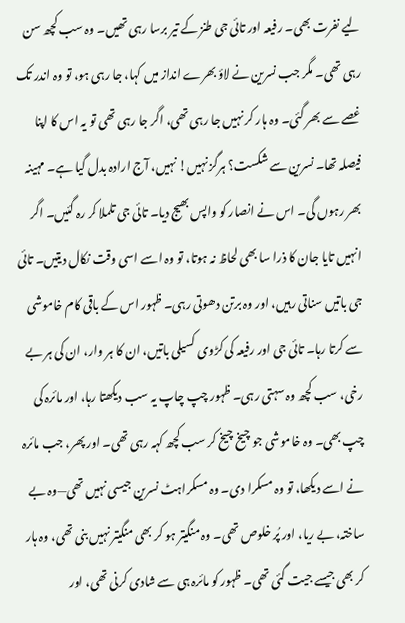لیے نفرت بھی۔ رفیعہ اور تائی جی طنز کے تیر برسا رہی تھیں۔ وہ سب کچھ سن رہی تھی۔ مگر جب نسرین نے لاؤ بھرے انداز میں کہا، جا رہی ہو، تو وہ اندر تک غصے سے بھر گئی۔ وہ ہار کر نہیں جا رہی تھی، اگر جا رہی تھی تو یہ اس کا اپنا فیصلہ تھا۔ نسرین سے شکست؟ ہرگز نہیں! نہیں، آج ارادہ بدل گیا ہے۔ مہینہ بھر رہوں گی۔ اس نے انصار کو واپس بھیج دیا۔ تائی جی تلملا کر رہ گئیں۔ اگر انہیں تایا جان کا ذرا سا بھی لحاظ نہ ہوتا، تو وہ اسے اسی وقت نکال دیتیں۔ تائی جی باتیں سناتی رہیں، اور وہ برتن دھوتی رہی۔ ظہور اس کے باقی کام خاموشی سے کرتا رہا۔ تائی جی اور رفیعہ کی کڑوی کسیلی باتیں، ان کا ہر وار، ان کی ہر بے رخی، سب کچھ وہ سہتی رہی۔ ظہور چپ چاپ یہ سب دیکھتا رہا، اور مائرہ کی چپ بھی۔ وہ خاموشی جو چیخ چیخ کر سب کچھ کہہ رہی تھی۔ اور پھر، جب مائرہ نے اسے دیکھا، تو وہ مسکرا دی۔ وہ مسکراہٹ نسرین جیسی نہیں تھی—وہ بے ساختہ، بے ریا، اور پُر خلوص تھی۔ وہ منگیتر ہو کر بھی منگیتر نہیں بنی تھی، وہ ہار کر بھی جیسے جیت گئی تھی۔ ظہور کو مائرہ ہی سے شادی کرنی تھی، اور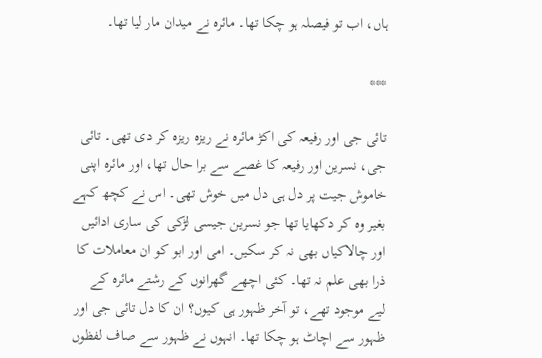ہاں، اب تو فیصلہ ہو چکا تھا۔ مائرہ نے میدان مار لیا تھا۔

***

تائی جی اور رفیعہ کی اکڑ مائرہ نے ریزہ ریزہ کر دی تھی۔ تائی جی، نسرین اور رفیعہ کا غصے سے برا حال تھا، اور مائرہ اپنی خاموش جیت پر دل ہی دل میں خوش تھی۔ اس نے کچھ کہے بغیر وہ کر دکھایا تھا جو نسرین جیسی لڑکی کی ساری ادائیں اور چالاکیاں بھی نہ کر سکیں۔ امی اور ابو کو ان معاملات کا ذرا بھی علم نہ تھا۔ کئی اچھے گھرانوں کے رشتے مائرہ کے لیے موجود تھے، تو آخر ظہور ہی کیوں؟ ان کا دل تائی جی اور ظہور سے اچاٹ ہو چکا تھا۔ انہوں نے ظہور سے صاف لفظوں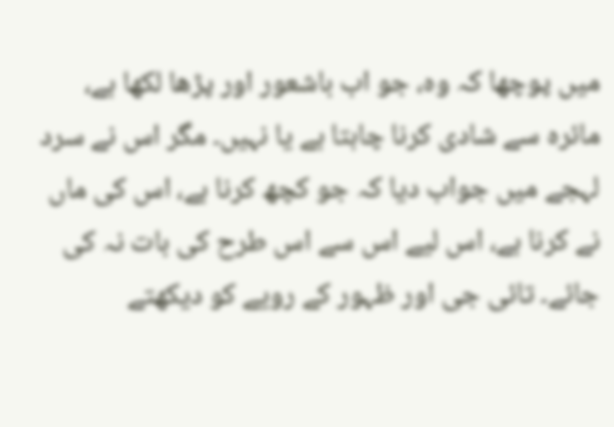میں پوچھا کہ وہ، جو اب باشعور اور پڑھا لکھا ہے، مائرہ سے شادی کرنا چاہتا ہے یا نہیں۔ مگر اس نے سرد لہجے میں جواب دیا کہ جو کچھ کرنا ہے، اس کی ماں نے کرنا ہے، اس لیے اس سے اس طرح کی بات نہ کی جائے۔ تائی جی اور ظہور کے رویے کو دیکھتے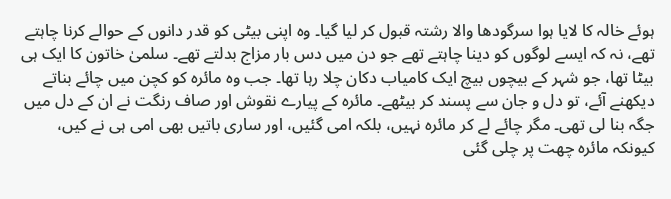ہوئے خالہ کا لایا ہوا سرگودھا والا رشتہ قبول کر لیا گیا۔ وہ اپنی بیٹی کو قدر دانوں کے حوالے کرنا چاہتے تھے، نہ کہ ایسے لوگوں کو دینا چاہتے تھے جو دن میں دس بار مزاج بدلتے تھے۔ سلمیٰ خاتون کا ایک ہی بیٹا تھا، جو شہر کے بیچوں بیچ ایک کامیاب دکان چلا رہا تھا۔ جب وہ مائرہ کو کچن میں چائے بناتے دیکھنے آئے، تو دل و جان سے پسند کر بیٹھے۔ مائرہ کے پیارے نقوش اور صاف رنگت نے ان کے دل میں جگہ بنا لی تھی۔ مگر چائے لے کر مائرہ نہیں، بلکہ امی گئیں، اور ساری باتیں بھی امی ہی نے کیں، کیونکہ مائرہ چھت پر چلی گئی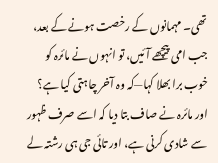تھی۔ مہمانوں کے رخصت ہونے کے بعد، جب امی پیچھے آئیں، تو انہوں نے مائرہ کو خوب برا بھلا کہا—کہ وہ آخر چاہتی کیا ہے؟ اور مائرہ نے صاف بتا دیا کہ اسے صرف ظہور سے شادی کرنی ہے، اور تائی جی ہی رشتہ لے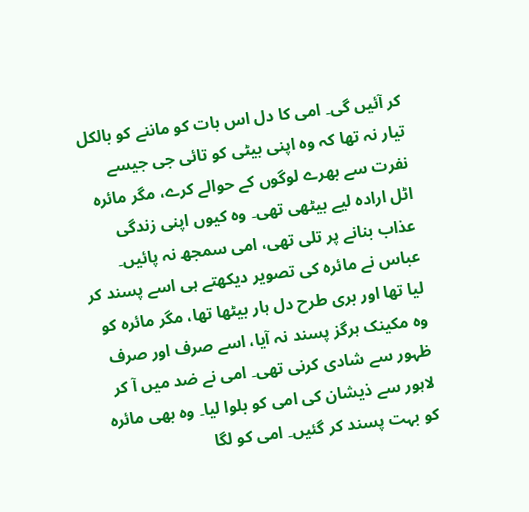کر آئیں گی۔ امی کا دل اس بات کو ماننے کو بالکل تیار نہ تھا کہ وہ اپنی بیٹی کو تائی جی جیسے نفرت سے بھرے لوگوں کے حوالے کرے، مگر مائرہ اٹل ارادہ لیے بیٹھی تھی۔ وہ کیوں اپنی زندگی عذاب بنانے پر تلی تھی، امی سمجھ نہ پائیں۔ عباس نے مائرہ کی تصویر دیکھتے ہی اسے پسند کر لیا تھا اور بری طرح دل ہار بیٹھا تھا، مگر مائرہ کو وہ مکینک ہرگز پسند نہ آیا، اسے صرف اور صرف ظہور سے شادی کرنی تھی۔ امی نے ضد میں آ کر لاہور سے ذیشان کی امی کو بلوا لیا۔ وہ بھی مائرہ کو بہت پسند کر گئیں۔ امی کو لگا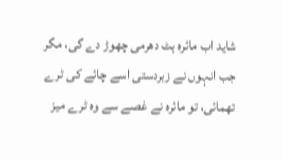شاید اب مائرہ ہٹ دھرمی چھوڑ دے گی، مگر جب انہوں نے زبردستی اسے چائے کی ٹرے تھمائی، تو مائرہ نے غصے سے وہ ٹرے میز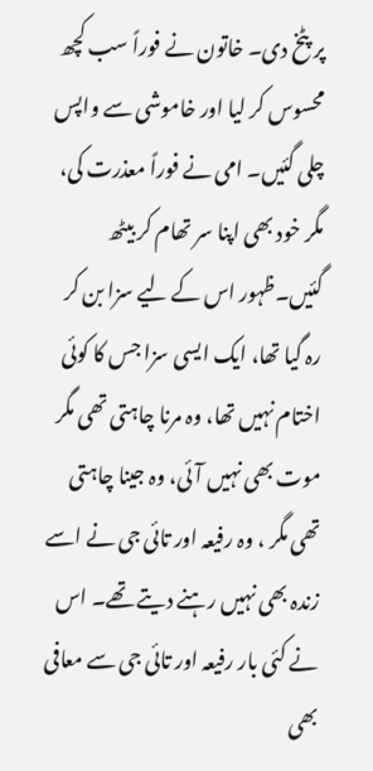پر پٹخ دی۔ خاتون نے فوراً سب کچھ محسوس کر لیا اور خاموشی سے واپس چلی گئیں۔ امی نے فوراً معذرت کی، مگر خود بھی اپنا سر تھام کر بیٹھ گئیں۔ظہور اس کے لیے سزا بن کر رہ گیا تھا، ایک ایسی سزا جس کا کوئی اختام نہیں تھا، وہ مرنا چاہتی تھی مگر موت بھی نہیں آئی، وہ جینا چاہتی تھی مگر ، وہ رفیعہ اور تائی جی نے اسے زندہ بھی نہیں رہنے دیتے تھے۔ اس نے کئی بار رفیعہ اور تائی جی سے معافی بھی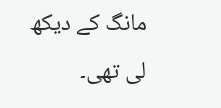مانگ کے دیکھ لی تھی۔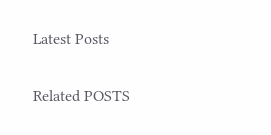Latest Posts

Related POSTS